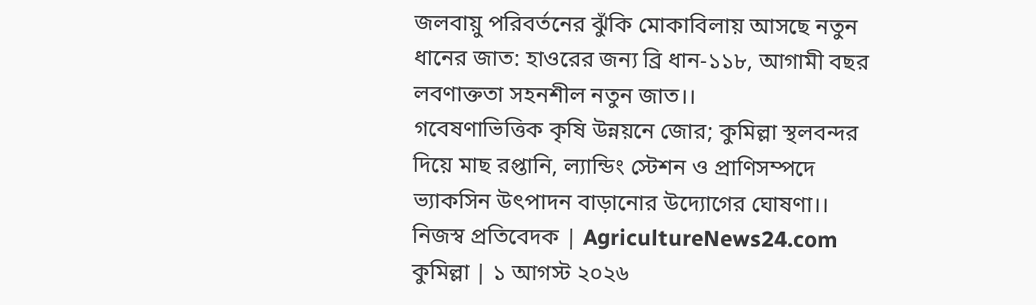জলবায়ু পরিবর্তনের ঝুঁকি মোকাবিলায় আসছে নতুন ধানের জাত: হাওরের জন্য ব্রি ধান-১১৮, আগামী বছর লবণাক্ততা সহনশীল নতুন জাত।।
গবেষণাভিত্তিক কৃষি উন্নয়নে জোর; কুমিল্লা স্থলবন্দর দিয়ে মাছ রপ্তানি, ল্যান্ডিং স্টেশন ও প্রাণিসম্পদে ভ্যাকসিন উৎপাদন বাড়ানোর উদ্যোগের ঘোষণা।।
নিজস্ব প্রতিবেদক | AgricultureNews24.com
কুমিল্লা | ১ আগস্ট ২০২৬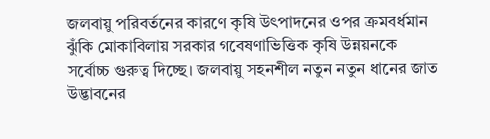জলবায়ু পরিবর্তনের কারণে কৃষি উৎপাদনের ওপর ক্রমবর্ধমান ঝুঁকি মোকাবিলায় সরকার গবেষণাভিত্তিক কৃষি উন্নয়নকে সর্বোচ্চ গুরুত্ব দিচ্ছে। জলবায়ু সহনশীল নতুন নতুন ধানের জাত উদ্ভাবনের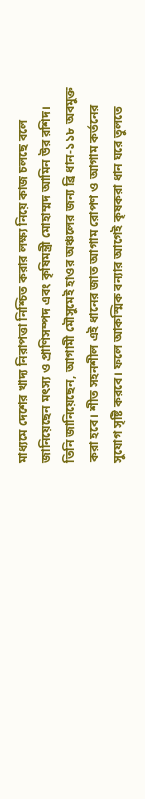মাধ্যমে দেশের খাদ্য নিরাপত্তা নিশ্চিত করার লক্ষ্য নিয়ে কাজ চলছে বলে জানিয়েছেন মৎস্য ও প্রাণিসম্পদ এবং কৃষিমন্ত্রী মোহাম্মদ আমিন উর রশিদ।
তিনি জানিয়েছেন, আগামী মৌসুমেই হাওর অঞ্চলের জন্য ব্রি ধান-১১৮ অবমুক্ত করা হবে। শীত সহনশীল এই ধানের জাত আগাম রোপণ ও আগাম কর্তনের সুযোগ সৃষ্টি করবে। ফলে আকস্মিক বন্যার আগেই কৃষকরা ধান ঘরে তুলতে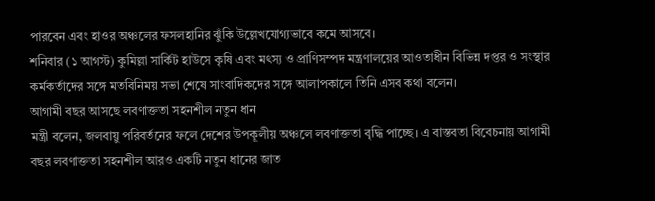পারবেন এবং হাওর অঞ্চলের ফসলহানির ঝুঁকি উল্লেখযোগ্যভাবে কমে আসবে।
শনিবার (১ আগস্ট) কুমিল্লা সার্কিট হাউসে কৃষি এবং মৎস্য ও প্রাণিসম্পদ মন্ত্রণালয়ের আওতাধীন বিভিন্ন দপ্তর ও সংস্থার কর্মকর্তাদের সঙ্গে মতবিনিময় সভা শেষে সাংবাদিকদের সঙ্গে আলাপকালে তিনি এসব কথা বলেন।
আগামী বছর আসছে লবণাক্ততা সহনশীল নতুন ধান
মন্ত্রী বলেন, জলবায়ু পরিবর্তনের ফলে দেশের উপকূলীয় অঞ্চলে লবণাক্ততা বৃদ্ধি পাচ্ছে। এ বাস্তবতা বিবেচনায় আগামী বছর লবণাক্ততা সহনশীল আরও একটি নতুন ধানের জাত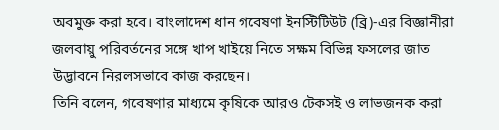অবমুক্ত করা হবে। বাংলাদেশ ধান গবেষণা ইনস্টিটিউট (ব্রি)-এর বিজ্ঞানীরা জলবায়ু পরিবর্তনের সঙ্গে খাপ খাইয়ে নিতে সক্ষম বিভিন্ন ফসলের জাত উদ্ভাবনে নিরলসভাবে কাজ করছেন।
তিনি বলেন, গবেষণার মাধ্যমে কৃষিকে আরও টেকসই ও লাভজনক করা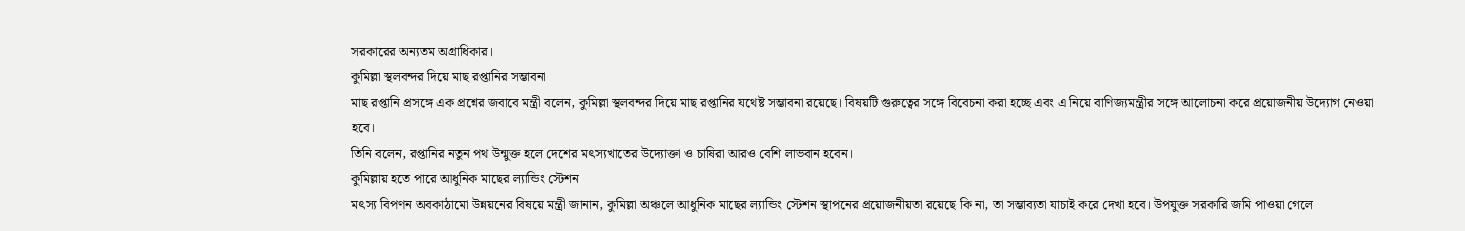সরকারের অন্যতম অগ্রাধিকার।
কুমিল্লা স্থলবন্দর দিয়ে মাছ রপ্তানির সম্ভাবনা
মাছ রপ্তানি প্রসঙ্গে এক প্রশ্নের জবাবে মন্ত্রী বলেন, কুমিল্লা স্থলবন্দর দিয়ে মাছ রপ্তানির যথেষ্ট সম্ভাবনা রয়েছে। বিষয়টি গুরুত্বের সঙ্গে বিবেচনা করা হচ্ছে এবং এ নিয়ে বাণিজ্যমন্ত্রীর সঙ্গে আলোচনা করে প্রয়োজনীয় উদ্যোগ নেওয়া হবে।
তিনি বলেন, রপ্তানির নতুন পথ উন্মুক্ত হলে দেশের মৎস্যখাতের উদ্যোক্তা ও চাষিরা আরও বেশি লাভবান হবেন।
কুমিল্লায় হতে পারে আধুনিক মাছের ল্যান্ডিং স্টেশন
মৎস্য বিপণন অবকাঠামো উন্নয়নের বিষয়ে মন্ত্রী জানান, কুমিল্লা অঞ্চলে আধুনিক মাছের ল্যান্ডিং স্টেশন স্থাপনের প্রয়োজনীয়তা রয়েছে কি না, তা সম্ভাব্যতা যাচাই করে দেখা হবে। উপযুক্ত সরকারি জমি পাওয়া গেলে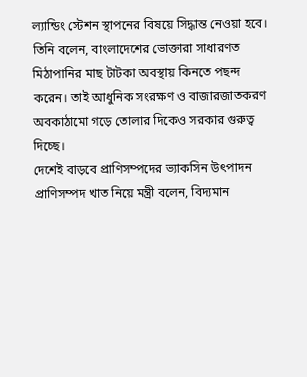ল্যান্ডিং স্টেশন স্থাপনের বিষয়ে সিদ্ধান্ত নেওয়া হবে।
তিনি বলেন, বাংলাদেশের ভোক্তারা সাধারণত মিঠাপানির মাছ টাটকা অবস্থায় কিনতে পছন্দ করেন। তাই আধুনিক সংরক্ষণ ও বাজারজাতকরণ অবকাঠামো গড়ে তোলার দিকেও সরকার গুরুত্ব দিচ্ছে।
দেশেই বাড়বে প্রাণিসম্পদের ভ্যাকসিন উৎপাদন
প্রাণিসম্পদ খাত নিয়ে মন্ত্রী বলেন, বিদ্যমান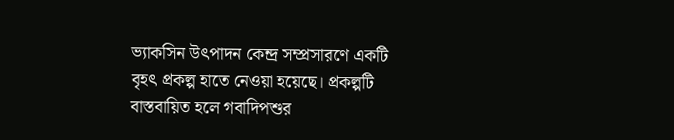ভ্যাকসিন উৎপাদন কেন্দ্র সম্প্রসারণে একটি বৃহৎ প্রকল্প হাতে নেওয়া হয়েছে। প্রকল্পটি বাস্তবায়িত হলে গবাদিপশুর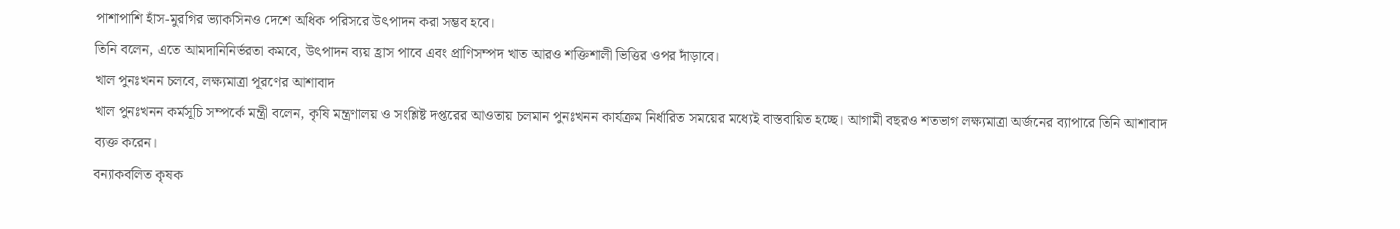পাশাপাশি হাঁস-মুরগির ভ্যাকসিনও দেশে অধিক পরিসরে উৎপাদন করা সম্ভব হবে।
তিনি বলেন, এতে আমদানিনির্ভরতা কমবে, উৎপাদন ব্যয় হ্রাস পাবে এবং প্রাণিসম্পদ খাত আরও শক্তিশালী ভিত্তির ওপর দাঁড়াবে।
খাল পুনঃখনন চলবে, লক্ষ্যমাত্রা পূরণের আশাবাদ
খাল পুনঃখনন কর্মসূচি সম্পর্কে মন্ত্রী বলেন, কৃষি মন্ত্রণালয় ও সংশ্লিষ্ট দপ্তরের আওতায় চলমান পুনঃখনন কার্যক্রম নির্ধারিত সময়ের মধ্যেই বাস্তবায়িত হচ্ছে। আগামী বছরও শতভাগ লক্ষ্যমাত্রা অর্জনের ব্যাপারে তিনি আশাবাদ ব্যক্ত করেন।
বন্যাকবলিত কৃষক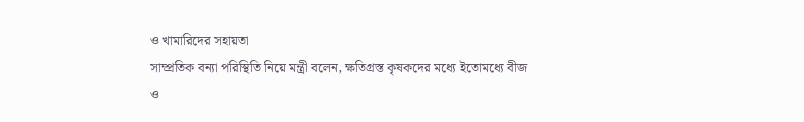ও খামারিদের সহায়তা
সাম্প্রতিক বন্যা পরিস্থিতি নিয়ে মন্ত্রী বলেন, ক্ষতিগ্রস্ত কৃষকদের মধ্যে ইতোমধ্যে বীজ ও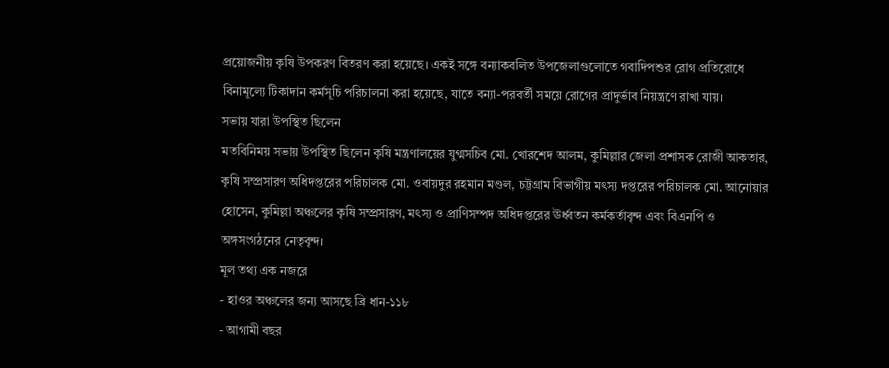প্রয়োজনীয় কৃষি উপকরণ বিতরণ করা হয়েছে। একই সঙ্গে বন্যাকবলিত উপজেলাগুলোতে গবাদিপশুর রোগ প্রতিরোধে বিনামূল্যে টিকাদান কর্মসূচি পরিচালনা করা হয়েছে, যাতে বন্যা-পরবর্তী সময়ে রোগের প্রাদুর্ভাব নিয়ন্ত্রণে রাখা যায়।
সভায় যারা উপস্থিত ছিলেন
মতবিনিময় সভায় উপস্থিত ছিলেন কৃষি মন্ত্রণালয়ের যুগ্মসচিব মো. খোরশেদ আলম, কুমিল্লার জেলা প্রশাসক রোজী আকতার, কৃষি সম্প্রসারণ অধিদপ্তরের পরিচালক মো. ওবায়দুর রহমান মণ্ডল, চট্টগ্রাম বিভাগীয় মৎস্য দপ্তরের পরিচালক মো. আনোয়ার হোসেন, কুমিল্লা অঞ্চলের কৃষি সম্প্রসারণ, মৎস্য ও প্রাণিসম্পদ অধিদপ্তরের ঊর্ধ্বতন কর্মকর্তাবৃন্দ এবং বিএনপি ও অঙ্গসংগঠনের নেতৃবৃন্দ।
মূল তথ্য এক নজরে
- হাওর অঞ্চলের জন্য আসছে ব্রি ধান-১১৮
- আগামী বছর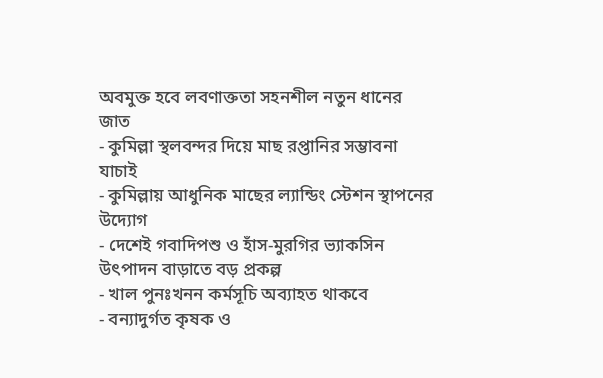অবমুক্ত হবে লবণাক্ততা সহনশীল নতুন ধানের জাত
- কুমিল্লা স্থলবন্দর দিয়ে মাছ রপ্তানির সম্ভাবনা যাচাই
- কুমিল্লায় আধুনিক মাছের ল্যান্ডিং স্টেশন স্থাপনের উদ্যোগ
- দেশেই গবাদিপশু ও হাঁস-মুরগির ভ্যাকসিন উৎপাদন বাড়াতে বড় প্রকল্প
- খাল পুনঃখনন কর্মসূচি অব্যাহত থাকবে
- বন্যাদুর্গত কৃষক ও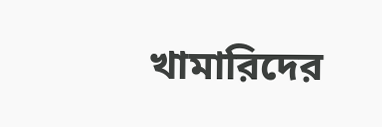খামারিদের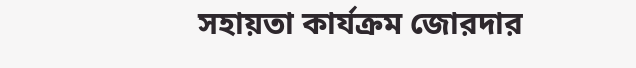সহায়তা কার্যক্রম জোরদার